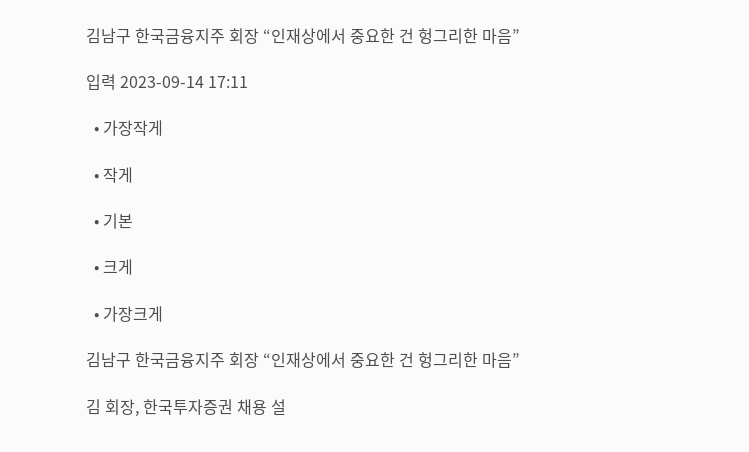김남구 한국금융지주 회장 “인재상에서 중요한 건 헝그리한 마음”

입력 2023-09-14 17:11

  • 가장작게

  • 작게

  • 기본

  • 크게

  • 가장크게

김남구 한국금융지주 회장 “인재상에서 중요한 건 헝그리한 마음”

김 회장, 한국투자증권 채용 설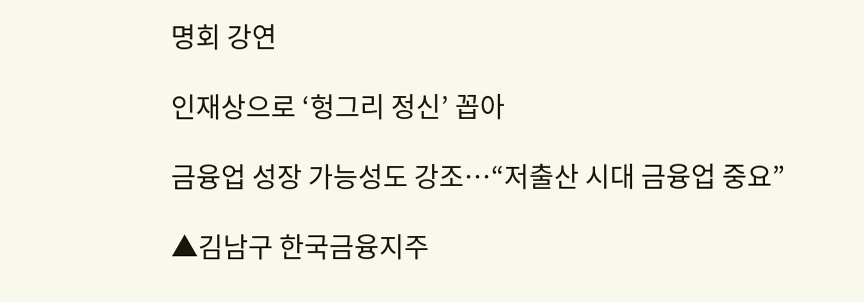명회 강연

인재상으로 ‘헝그리 정신’ 꼽아

금융업 성장 가능성도 강조…“저출산 시대 금융업 중요”

▲김남구 한국금융지주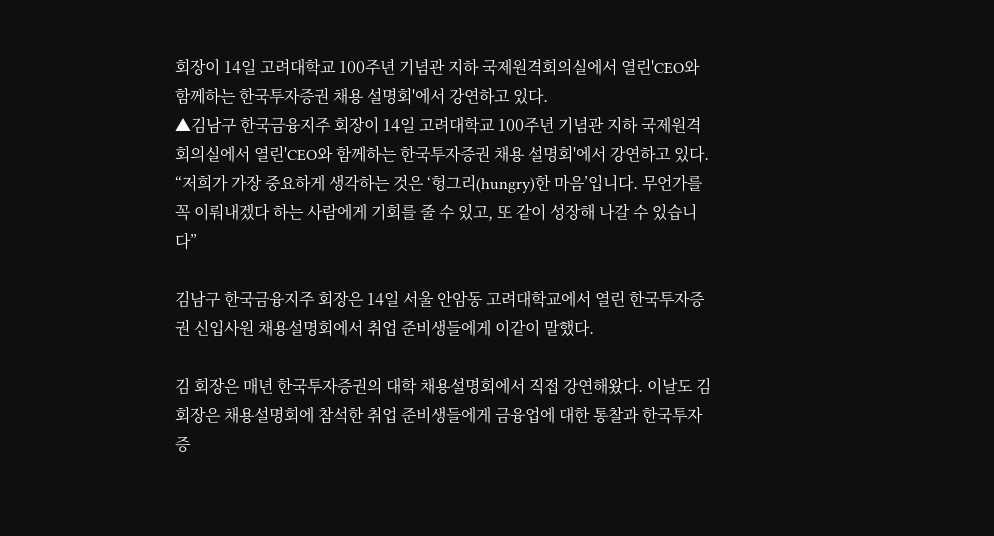회장이 14일 고려대학교 100주년 기념관 지하 국제원격회의실에서 열린'CEO와 함께하는 한국투자증권 채용 설명회'에서 강연하고 있다.
▲김남구 한국금융지주 회장이 14일 고려대학교 100주년 기념관 지하 국제원격회의실에서 열린'CEO와 함께하는 한국투자증권 채용 설명회'에서 강연하고 있다.
“저희가 가장 중요하게 생각하는 것은 ‘헝그리(hungry)한 마음’입니다. 무언가를 꼭 이뤄내겠다 하는 사람에게 기회를 줄 수 있고, 또 같이 성장해 나갈 수 있습니다”

김남구 한국금융지주 회장은 14일 서울 안암동 고려대학교에서 열린 한국투자증권 신입사원 채용설명회에서 취업 준비생들에게 이같이 말했다.

김 회장은 매년 한국투자증권의 대학 채용설명회에서 직접 강연해왔다. 이날도 김 회장은 채용설명회에 참석한 취업 준비생들에게 금융업에 대한 통찰과 한국투자증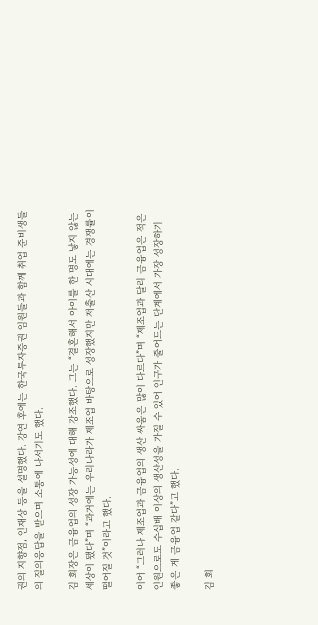권의 지향점, 인재상 등을 설명했다. 강연 후에는 한국투자증권 임원들과 함께 취업 준비생들의 질의응답을 받으며 소통에 나서기도 했다.

김 회장은 금융업의 성장 가능성에 대해 강조했다. 그는 “결혼해서 아이를 한 명도 낳지 않는 세상이 됐다”며 “과거에는 우리나라가 제조업 바탕으로 성장했지만 저출산 시대에는 경쟁률이 떨어질 것”이라고 했다.

이어 “그러나 제조업과 금융업의 생산 싸움은 많이 다르다”며 “제조업과 달리 금융업은 적은 인원으로도 수십배 이상의 생산성을 가질 수 있어 인구가 줄어드는 단계에서 가장 성장하기 좋은 게 금융업 같다”고 했다.

김 회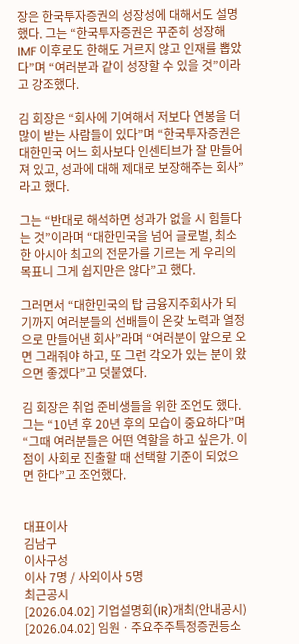장은 한국투자증권의 성장성에 대해서도 설명했다. 그는 “한국투자증권은 꾸준히 성장해 IMF 이후로도 한해도 거르지 않고 인재를 뽑았다”며 “여러분과 같이 성장할 수 있을 것”이라고 강조했다.

김 회장은 “회사에 기여해서 저보다 연봉을 더 많이 받는 사람들이 있다”며 “한국투자증권은 대한민국 어느 회사보다 인센티브가 잘 만들어져 있고, 성과에 대해 제대로 보장해주는 회사”라고 했다.

그는 “반대로 해석하면 성과가 없을 시 힘들다는 것”이라며 “대한민국을 넘어 글로벌, 최소한 아시아 최고의 전문가를 기르는 게 우리의 목표니 그게 쉽지만은 않다”고 했다.

그러면서 “대한민국의 탑 금융지주회사가 되기까지 여러분들의 선배들이 온갖 노력과 열정으로 만들어낸 회사”라며 “여러분이 앞으로 오면 그래줘야 하고, 또 그런 각오가 있는 분이 왔으면 좋겠다”고 덧붙였다.

김 회장은 취업 준비생들을 위한 조언도 했다. 그는 “10년 후 20년 후의 모습이 중요하다”며 “그때 여러분들은 어떤 역할을 하고 싶은가. 이 점이 사회로 진출할 때 선택할 기준이 되었으면 한다”고 조언했다.


대표이사
김남구
이사구성
이사 7명 / 사외이사 5명
최근공시
[2026.04.02] 기업설명회(IR)개최(안내공시)
[2026.04.02] 임원ㆍ주요주주특정증권등소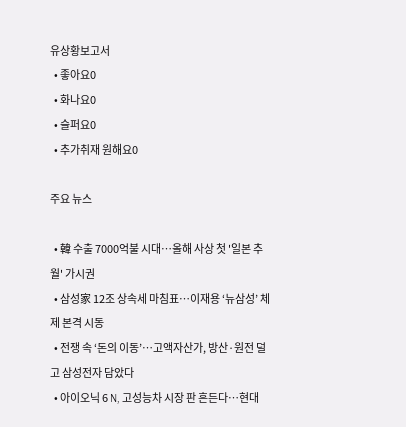유상황보고서
  • 좋아요0
  • 화나요0
  • 슬퍼요0
  • 추가취재 원해요0

주요 뉴스

  • 韓 수출 7000억불 시대⋯올해 사상 첫 '일본 추월' 가시권
  • 삼성家 12조 상속세 마침표…이재용 ‘뉴삼성’ 체제 본격 시동
  • 전쟁 속 ‘돈의 이동’…고액자산가, 방산·원전 덜고 삼성전자 담았다
  • 아이오닉 6 N, 고성능차 시장 판 흔든다…현대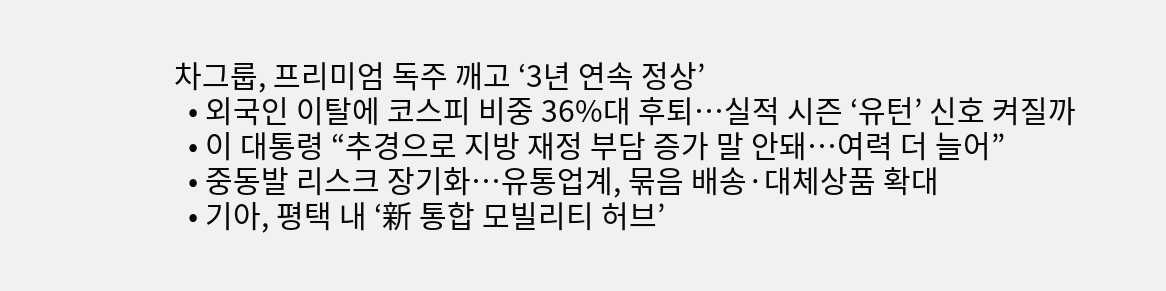차그룹, 프리미엄 독주 깨고 ‘3년 연속 정상’
  • 외국인 이탈에 코스피 비중 36%대 후퇴…실적 시즌 ‘유턴’ 신호 켜질까
  • 이 대통령 “추경으로 지방 재정 부담 증가 말 안돼…여력 더 늘어”
  • 중동발 리스크 장기화…유통업계, 묶음 배송·대체상품 확대
  • 기아, 평택 내 ‘新 통합 모빌리티 허브’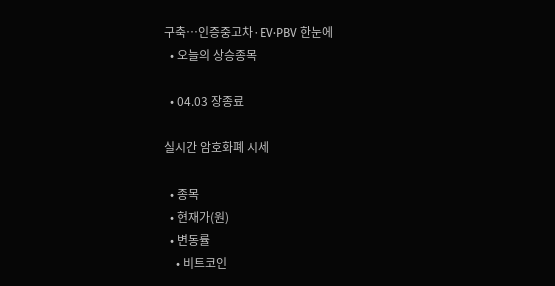구축…인증중고차·EV·PBV 한눈에
  • 오늘의 상승종목

  • 04.03 장종료

실시간 암호화폐 시세

  • 종목
  • 현재가(원)
  • 변동률
    • 비트코인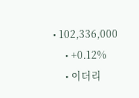• 102,336,000
    • +0.12%
    • 이더리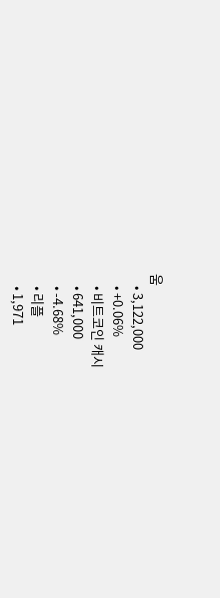움
    • 3,122,000
    • +0.06%
    • 비트코인 캐시
    • 641,000
    • -4.68%
    • 리플
    • 1,971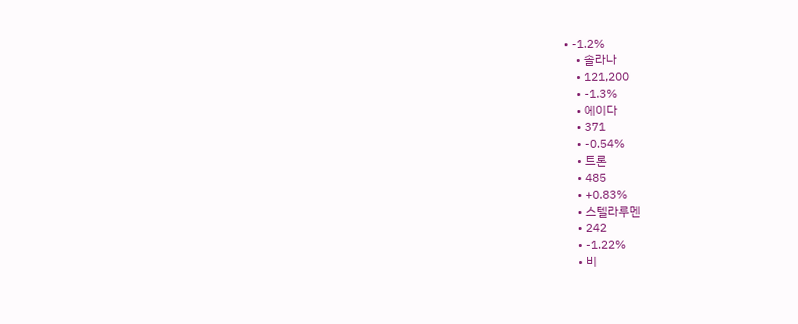• -1.2%
    • 솔라나
    • 121,200
    • -1.3%
    • 에이다
    • 371
    • -0.54%
    • 트론
    • 485
    • +0.83%
    • 스텔라루멘
    • 242
    • -1.22%
    • 비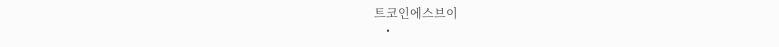트코인에스브이
    •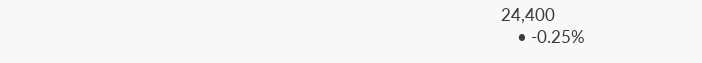24,400
    • -0.25%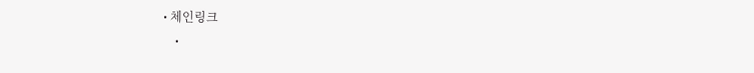• 체인링크
    •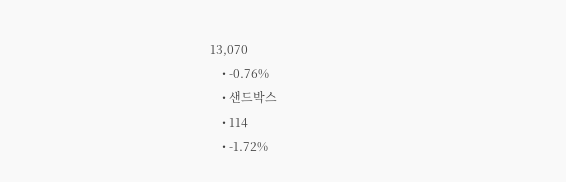13,070
    • -0.76%
    • 샌드박스
    • 114
    • -1.72%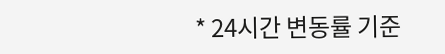* 24시간 변동률 기준